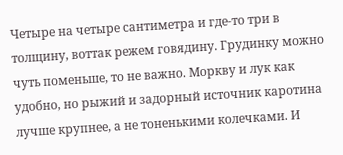Четыре на четыре сантиметра и где-то три в толщину, воттак режем говядину. Грудинку можно чуть поменьше, то не важно. Моркву и лук как удобно, но рыжий и задорный источник каротина лучше крупнее, а не тоненькими колечками. И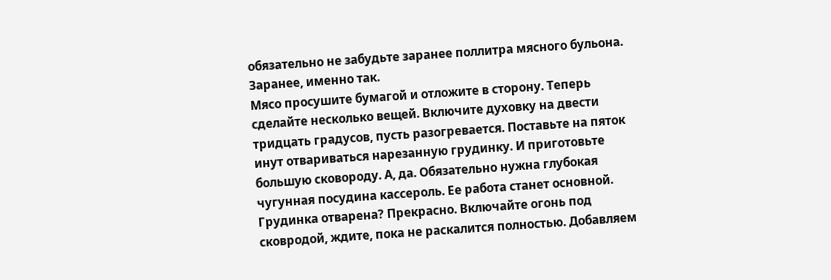обязательно не забудьте заранее поллитра мясного бульона. Заранее, именно так.
Мясо просушите бумагой и отложите в сторону. Теперь сделайте несколько вещей. Включите духовку на двести тридцать градусов, пусть разогревается. Поставьте на пяток инут отвариваться нарезанную грудинку. И приготовьте большую сковороду. А, да. Обязательно нужна глубокая чугунная посудина кассероль. Ее работа станет основной.
Грудинка отварена? Прекрасно. Включайте огонь под сковродой, ждите, пока не раскалится полностью. Добавляем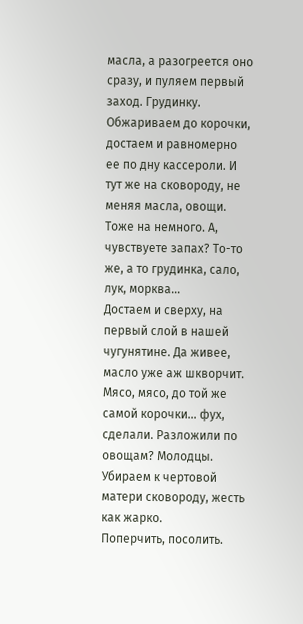масла, а разогреется оно сразу, и пуляем первый заход. Грудинку. Обжариваем до корочки, достаем и равномерно ее по дну кассероли. И тут же на сковороду, не меняя масла, овощи. Тоже на немного. А, чувствуете запах? То-то же, а то грудинка, сало, лук, морква…
Достаем и сверху, на первый слой в нашей чугунятине. Да живее, масло уже аж шкворчит. Мясо, мясо, до той же самой корочки… фух, сделали. Разложили по овощам? Молодцы. Убираем к чертовой матери сковороду, жесть как жарко.
Поперчить, посолить.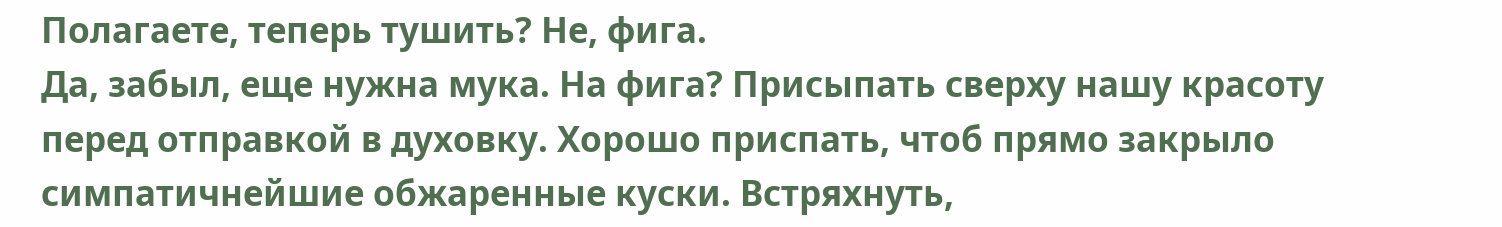Полагаете, теперь тушить? Не, фига.
Да, забыл, еще нужна мука. На фига? Присыпать сверху нашу красоту перед отправкой в духовку. Хорошо приспать, чтоб прямо закрыло симпатичнейшие обжаренные куски. Встряхнуть,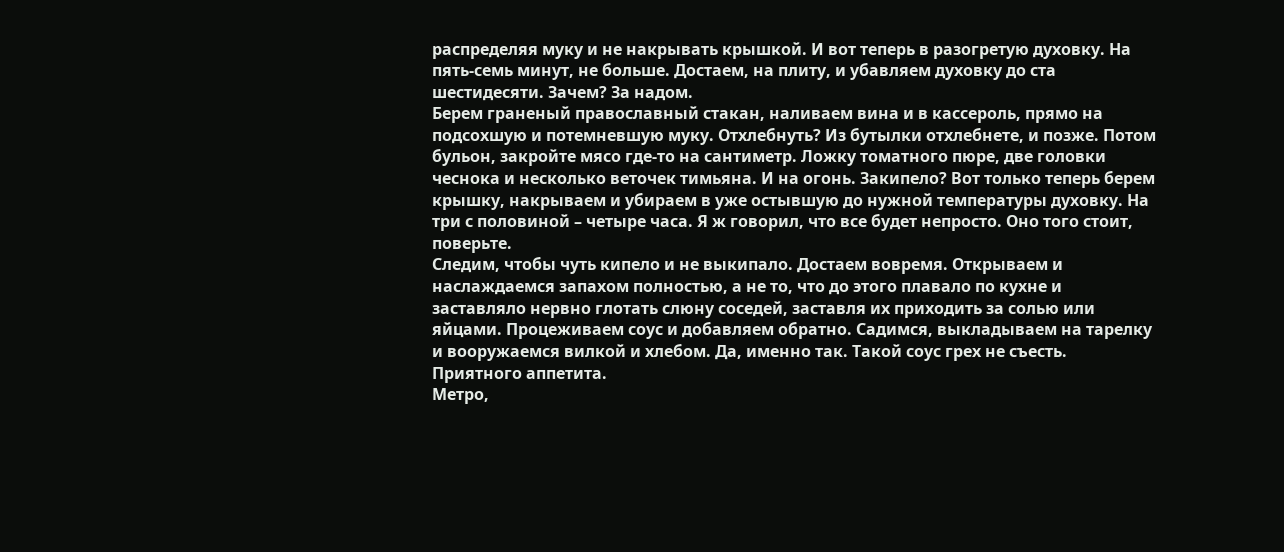распределяя муку и не накрывать крышкой. И вот теперь в разогретую духовку. На пять-семь минут, не больше. Достаем, на плиту, и убавляем духовку до ста шестидесяти. Зачем? За надом.
Берем граненый православный стакан, наливаем вина и в кассероль, прямо на подсохшую и потемневшую муку. Отхлебнуть? Из бутылки отхлебнете, и позже. Потом бульон, закройте мясо где-то на сантиметр. Ложку томатного пюре, две головки чеснока и несколько веточек тимьяна. И на огонь. Закипело? Вот только теперь берем крышку, накрываем и убираем в уже остывшую до нужной температуры духовку. На три с половиной – четыре часа. Я ж говорил, что все будет непросто. Оно того стоит, поверьте.
Следим, чтобы чуть кипело и не выкипало. Достаем вовремя. Открываем и наслаждаемся запахом полностью, а не то, что до этого плавало по кухне и заставляло нервно глотать слюну соседей, заставля их приходить за солью или яйцами. Процеживаем соус и добавляем обратно. Садимся, выкладываем на тарелку и вооружаемся вилкой и хлебом. Да, именно так. Такой соус грех не съесть. Приятного аппетита.
Метро,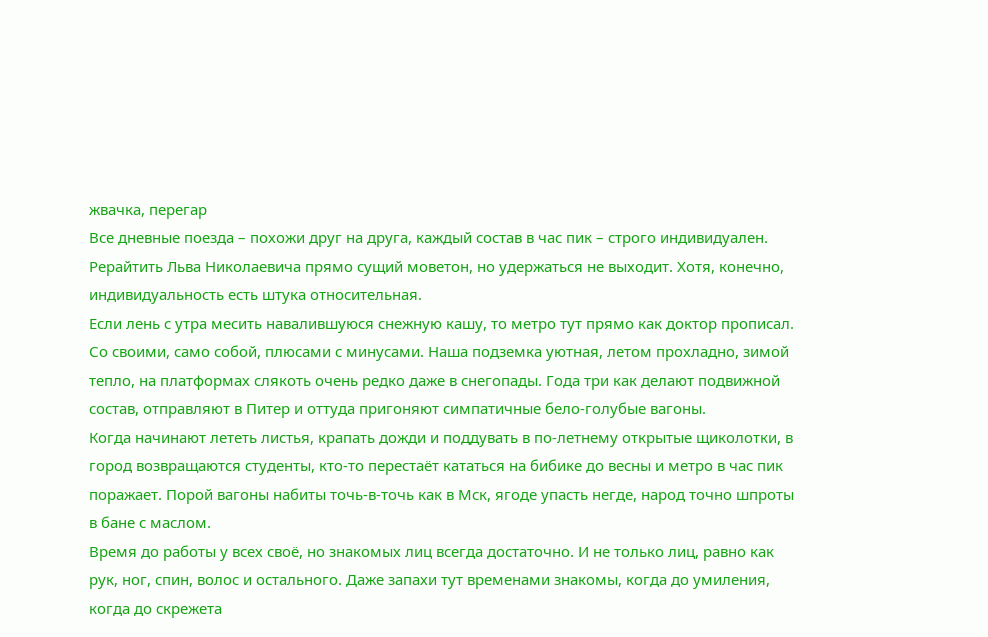жвачка, перегар
Все дневные поезда – похожи друг на друга, каждый состав в час пик – строго индивидуален. Рерайтить Льва Николаевича прямо сущий моветон, но удержаться не выходит. Хотя, конечно, индивидуальность есть штука относительная.
Если лень с утра месить навалившуюся снежную кашу, то метро тут прямо как доктор прописал. Со своими, само собой, плюсами с минусами. Наша подземка уютная, летом прохладно, зимой тепло, на платформах слякоть очень редко даже в снегопады. Года три как делают подвижной состав, отправляют в Питер и оттуда пригоняют симпатичные бело-голубые вагоны.
Когда начинают лететь листья, крапать дожди и поддувать в по-летнему открытые щиколотки, в город возвращаются студенты, кто-то перестаёт кататься на бибике до весны и метро в час пик поражает. Порой вагоны набиты точь-в-точь как в Мск, ягоде упасть негде, народ точно шпроты в бане с маслом.
Время до работы у всех своё, но знакомых лиц всегда достаточно. И не только лиц, равно как рук, ног, спин, волос и остального. Даже запахи тут временами знакомы, когда до умиления, когда до скрежета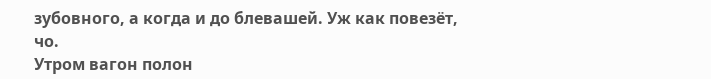зубовного, а когда и до блевашей. Уж как повезёт, чо.
Утром вагон полон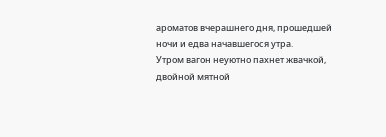ароматов вчерашнего дня, прошедшей ночи и едва начавшегося утра.
Утром вагон неуютно пахнет жвачкой, двойной мятной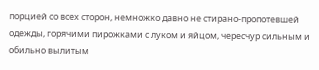порцией со всех сторон, немножко давно не стирано-пропотевшей одежды, горячими пирожками с луком и яйцом, чересчур сильным и обильно вылитым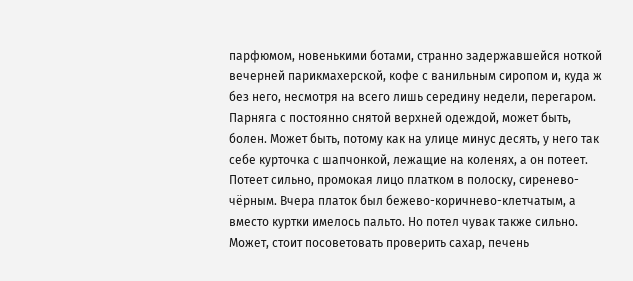парфюмом, новенькими ботами, странно задержавшейся ноткой вечерней парикмахерской, кофе с ванильным сиропом и, куда ж без него, несмотря на всего лишь середину недели, перегаром.
Парняга с постоянно снятой верхней одеждой, может быть, болен. Может быть, потому как на улице минус десять, у него так себе курточка с шапчонкой, лежащие на коленях, а он потеет. Потеет сильно, промокая лицо платком в полоску, сиренево-чёрным. Вчера платок был бежево-коричнево-клетчатым, а вместо куртки имелось пальто. Но потел чувак также сильно. Может, стоит посоветовать проверить сахар, печень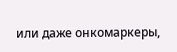или даже онкомаркеры,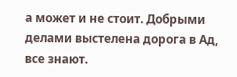а может и не стоит. Добрыми делами выстелена дорога в Ад, все знают.